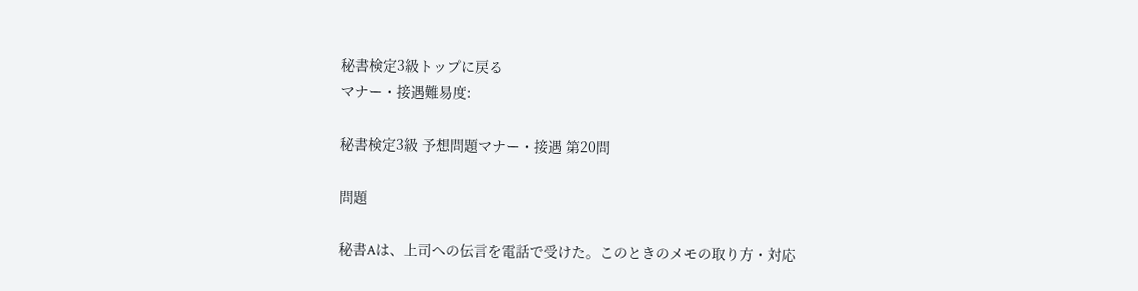秘書検定3級トップに戻る
マナー・接遇難易度:

秘書検定3級 予想問題マナー・接遇 第20問

問題

秘書Aは、上司への伝言を電話で受けた。このときのメモの取り方・対応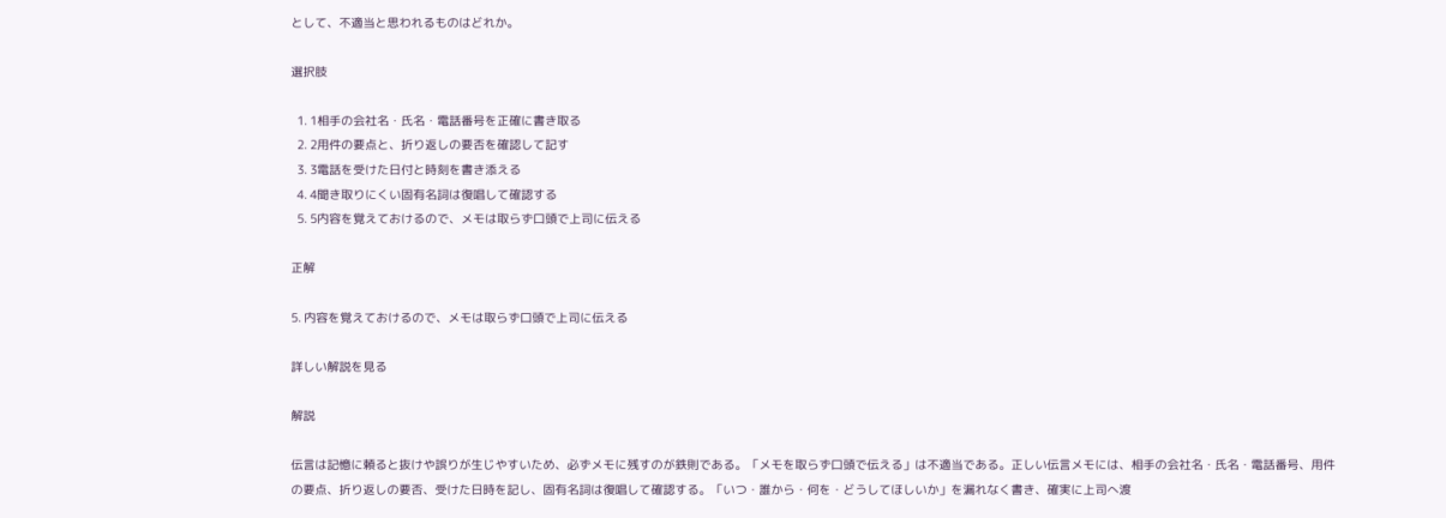として、不適当と思われるものはどれか。

選択肢

  1. 1相手の会社名・氏名・電話番号を正確に書き取る
  2. 2用件の要点と、折り返しの要否を確認して記す
  3. 3電話を受けた日付と時刻を書き添える
  4. 4聞き取りにくい固有名詞は復唱して確認する
  5. 5内容を覚えておけるので、メモは取らず口頭で上司に伝える

正解

5. 内容を覚えておけるので、メモは取らず口頭で上司に伝える

詳しい解説を見る

解説

伝言は記憶に頼ると抜けや誤りが生じやすいため、必ずメモに残すのが鉄則である。「メモを取らず口頭で伝える」は不適当である。正しい伝言メモには、相手の会社名・氏名・電話番号、用件の要点、折り返しの要否、受けた日時を記し、固有名詞は復唱して確認する。「いつ・誰から・何を・どうしてほしいか」を漏れなく書き、確実に上司へ渡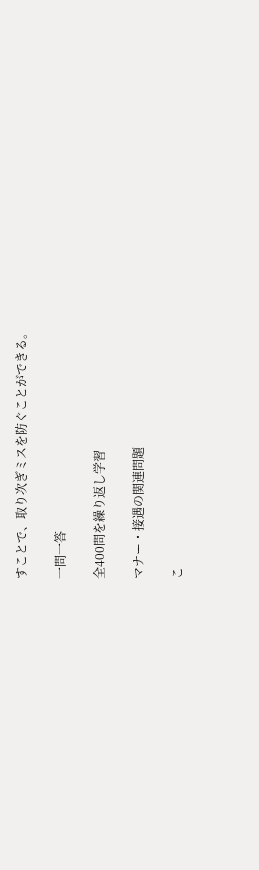すことで、取り次ぎミスを防ぐことができる。

一問一答

全400問を繰り返し学習

マナー・接遇の関連問題

こ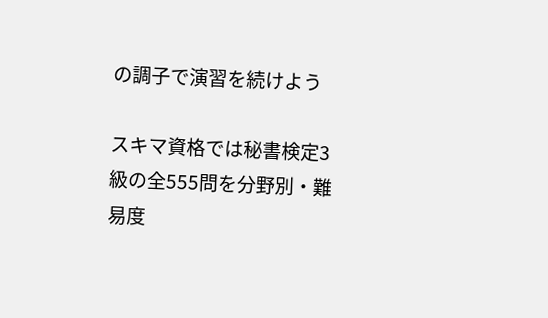の調子で演習を続けよう

スキマ資格では秘書検定3級の全555問を分野別・難易度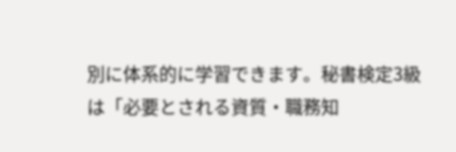別に体系的に学習できます。秘書検定3級は「必要とされる資質・職務知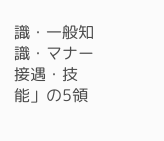識・一般知識・マナー接遇・技能」の5領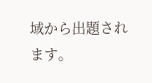域から出題されます。